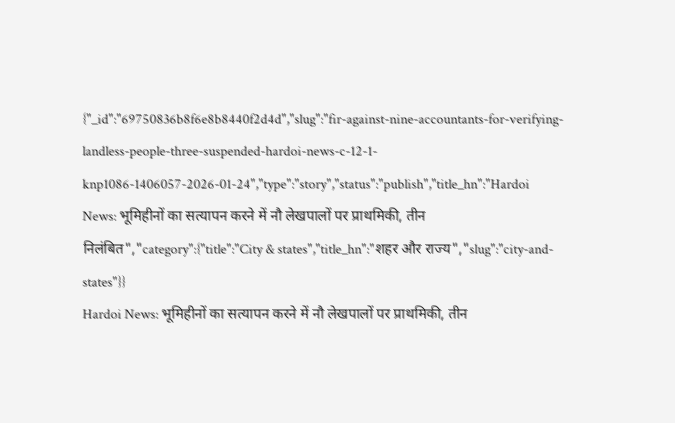{"_id":"69750836b8f6e8b8440f2d4d","slug":"fir-against-nine-accountants-for-verifying-landless-people-three-suspended-hardoi-news-c-12-1-knp1086-1406057-2026-01-24","type":"story","status":"publish","title_hn":"Hardoi News: भूमिहीनों का सत्यापन करने में नौ लेखपालों पर प्राथमिकी, तीन निलंबित","category":{"title":"City & states","title_hn":"शहर और राज्य","slug":"city-and-states"}}
Hardoi News: भूमिहीनों का सत्यापन करने में नौ लेखपालों पर प्राथमिकी, तीन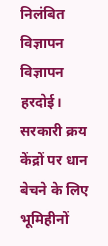निलंबित
विज्ञापन
विज्ञापन
हरदोई। सरकारी क्रय केंद्रों पर धान बेचने के लिए भूमिहीनों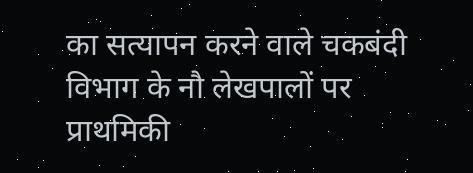का सत्यापन करने वाले चकबंदी विभाग के नौ लेखपालों पर प्राथमिकी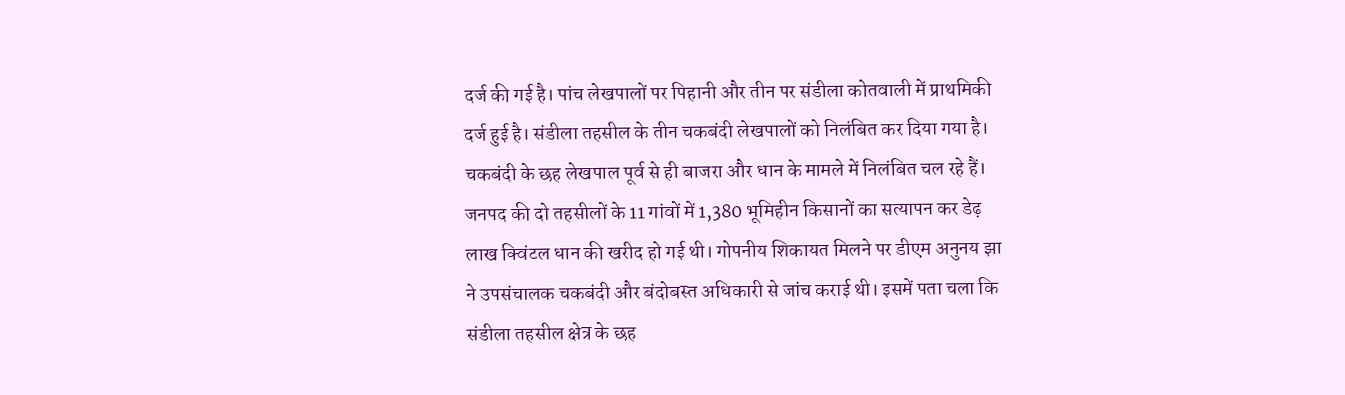दर्ज की गई है। पांच लेखपालों पर पिहानी और तीन पर संडीला कोतवाली में प्राथमिकी दर्ज हुई है। संडीला तहसील के तीन चकबंदी लेखपालों को निलंबित कर दिया गया है। चकबंदी के छह लेखपाल पूर्व से ही बाजरा और धान के मामले में निलंबित चल रहे हैं।
जनपद की दो तहसीलों के 11 गांवों में 1,380 भूमिहीन किसानों का सत्यापन कर डेढ़ लाख क्विंटल धान की खरीद हो गई थी। गोपनीय शिकायत मिलने पर डीएम अनुनय झा ने उपसंचालक चकबंदी और बंदोबस्त अधिकारी से जांच कराई थी। इसमें पता चला कि संडीला तहसील क्षेत्र के छह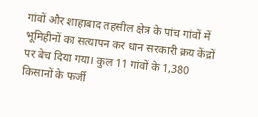गांवों और शाहाबाद तहसील क्षेत्र के पांच गांवों में भूमिहीनों का सत्यापन कर धान सरकारी क्रय केंद्रों पर बेच दिया गया। कुल 11 गांवों के 1,380 किसानों के फर्जी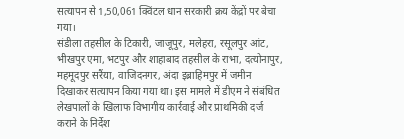सत्यापन से 1,50,061 क्विंटल धान सरकारी क्रय केंद्रों पर बेचा गया।
संडीला तहसील के टिकारी, जाजूपुर, मलेहरा, रसूलपुर आंट, भीखपुर एमा, भटपुर और शाहाबाद तहसील के राभा, दत्योनापुर, महमूदपुर सरैंया, वाजिदनगर, अंदा इब्राहिमपुर में जमीन दिखाकर सत्यापन किया गया था। इस मामले में डीएम ने संबंधित लेखपालों के खिलाफ विभागीय कार्रवाई और प्राथमिकी दर्ज कराने के निर्देश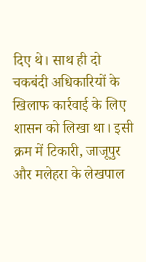दिए थे। साथ ही दो चकबंदी अधिकारियों के खिलाफ कार्रवाई के लिए शासन को लिखा था। इसी क्रम में टिकारी, जाजूपुर और मलेहरा के लेखपाल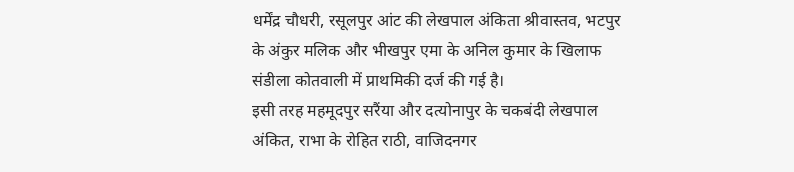धर्मेंद्र चौधरी, रसूलपुर आंट की लेखपाल अंकिता श्रीवास्तव, भटपुर के अंकुर मलिक और भीखपुर एमा के अनिल कुमार के खिलाफ संडीला कोतवाली में प्राथमिकी दर्ज की गई है।
इसी तरह महमूदपुर सरैंया और दत्योनापुर के चकबंदी लेखपाल अंकित, राभा के रोहित राठी, वाजिदनगर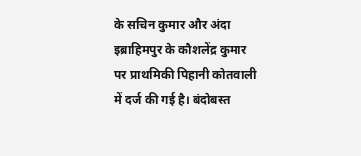के सचिन कुमार और अंदा इब्राहिमपुर के कौशलेंद्र कुमार पर प्राथमिकी पिहानी कोतवाली में दर्ज की गई है। बंदोबस्त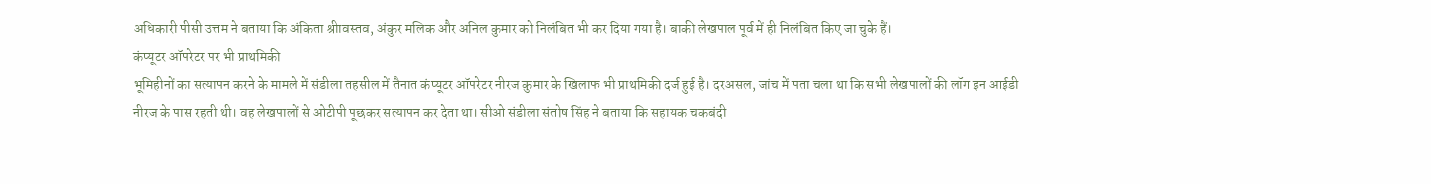अधिकारी पीसी उत्तम ने बताया कि अंकिता श्रीावस्तव, अंकुर मलिक और अनिल कुमार को निलंबित भी कर दिया गया है। बाकी लेखपाल पूर्व में ही निलंबित किए जा चुके हैं।
कंप्यूटर ऑपरेटर पर भी प्राथमिकी
भूमिहीनों का सत्यापन करने के मामले में संडीला तहसील में तैनात कंप्यूटर ऑपरेटर नीरज कुमार के खिलाफ भी प्राथमिकी दर्ज हुई है। दरअसल, जांच में पता चला था कि सभी लेखपालों की लॉग इन आईडी नीरज के पास रहती थी। वह लेखपालों से ओटीपी पूछकर सत्यापन कर देता था। सीओ संडीला संतोष सिंह ने बताया कि सहायक चकबंदी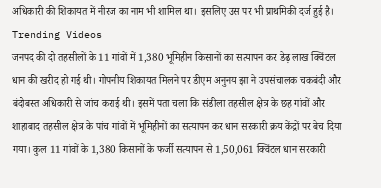अधिकारी की शिकायत में नीरज का नाम भी शामिल था। इसलिए उस पर भी प्राथमिकी दर्ज हुई है।
Trending Videos
जनपद की दो तहसीलों के 11 गांवों में 1,380 भूमिहीन किसानों का सत्यापन कर डेढ़ लाख क्विंटल धान की खरीद हो गई थी। गोपनीय शिकायत मिलने पर डीएम अनुनय झा ने उपसंचालक चकबंदी और बंदोबस्त अधिकारी से जांच कराई थी। इसमें पता चला कि संडीला तहसील क्षेत्र के छह गांवों और शाहाबाद तहसील क्षेत्र के पांच गांवों में भूमिहीनों का सत्यापन कर धान सरकारी क्रय केंद्रों पर बेच दिया गया। कुल 11 गांवों के 1,380 किसानों के फर्जी सत्यापन से 1,50,061 क्विंटल धान सरकारी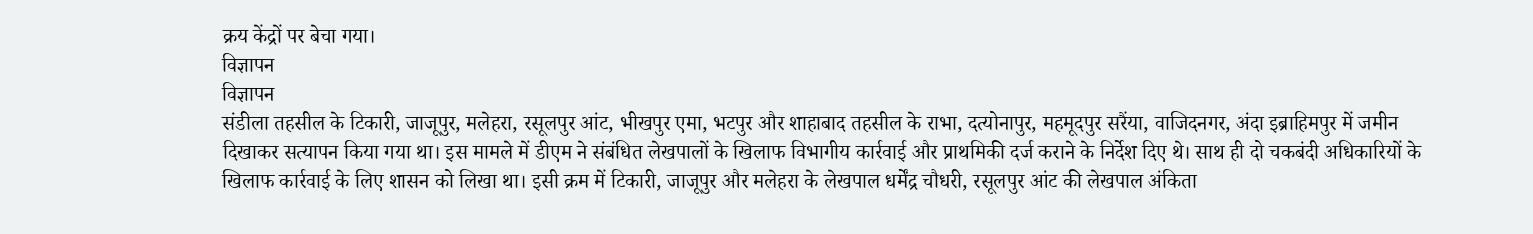क्रय केंद्रों पर बेचा गया।
विज्ञापन
विज्ञापन
संडीला तहसील के टिकारी, जाजूपुर, मलेहरा, रसूलपुर आंट, भीखपुर एमा, भटपुर और शाहाबाद तहसील के राभा, दत्योनापुर, महमूदपुर सरैंया, वाजिदनगर, अंदा इब्राहिमपुर में जमीन दिखाकर सत्यापन किया गया था। इस मामले में डीएम ने संबंधित लेखपालों के खिलाफ विभागीय कार्रवाई और प्राथमिकी दर्ज कराने के निर्देश दिए थे। साथ ही दो चकबंदी अधिकारियों के खिलाफ कार्रवाई के लिए शासन को लिखा था। इसी क्रम में टिकारी, जाजूपुर और मलेहरा के लेखपाल धर्मेंद्र चौधरी, रसूलपुर आंट की लेखपाल अंकिता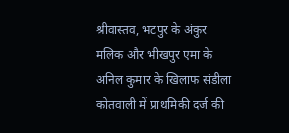श्रीवास्तव, भटपुर के अंकुर मलिक और भीखपुर एमा के अनिल कुमार के खिलाफ संडीला कोतवाली में प्राथमिकी दर्ज की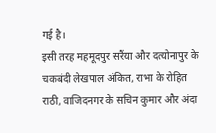गई है।
इसी तरह महमूदपुर सरैंया और दत्योनापुर के चकबंदी लेखपाल अंकित, राभा के रोहित राठी, वाजिदनगर के सचिन कुमार और अंदा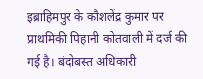इब्राहिमपुर के कौशलेंद्र कुमार पर प्राथमिकी पिहानी कोतवाली में दर्ज की गई है। बंदोबस्त अधिकारी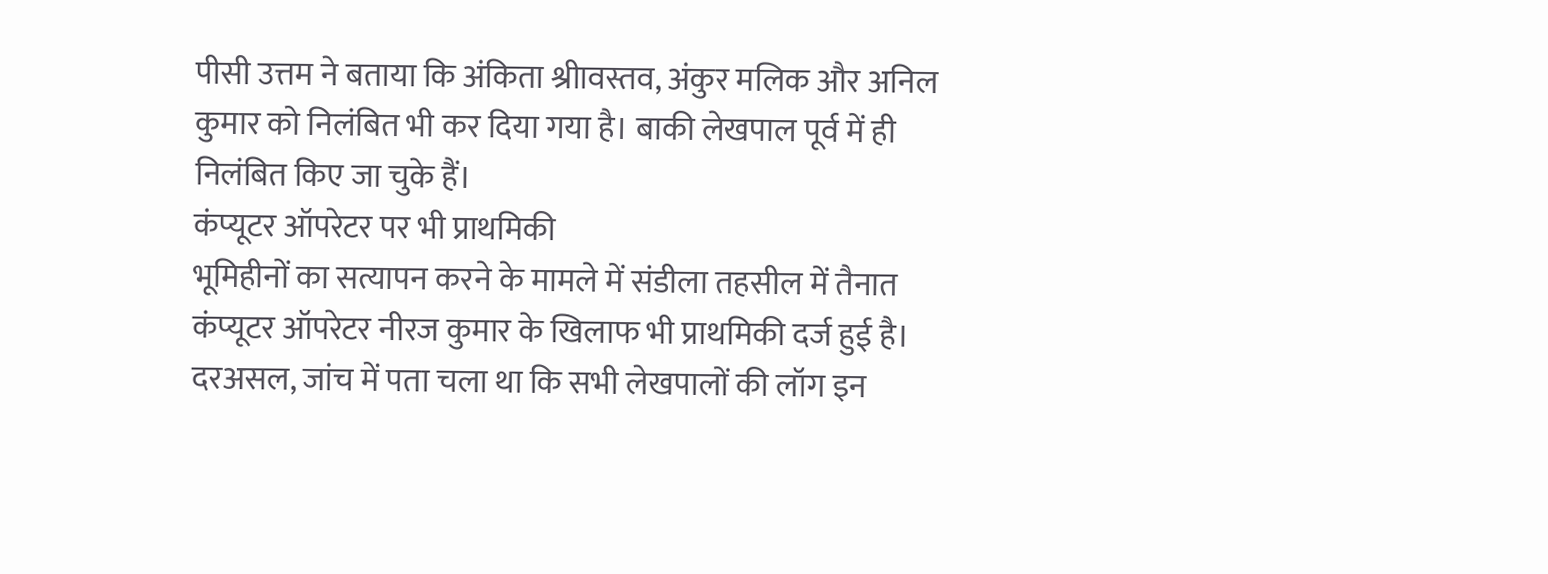पीसी उत्तम ने बताया कि अंकिता श्रीावस्तव, अंकुर मलिक और अनिल कुमार को निलंबित भी कर दिया गया है। बाकी लेखपाल पूर्व में ही निलंबित किए जा चुके हैं।
कंप्यूटर ऑपरेटर पर भी प्राथमिकी
भूमिहीनों का सत्यापन करने के मामले में संडीला तहसील में तैनात कंप्यूटर ऑपरेटर नीरज कुमार के खिलाफ भी प्राथमिकी दर्ज हुई है। दरअसल, जांच में पता चला था कि सभी लेखपालों की लॉग इन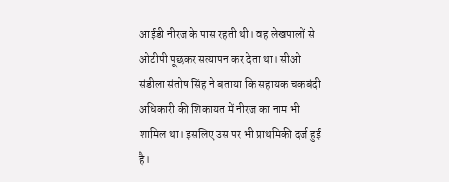आईडी नीरज के पास रहती थी। वह लेखपालों से ओटीपी पूछकर सत्यापन कर देता था। सीओ संडीला संतोष सिंह ने बताया कि सहायक चकबंदी अधिकारी की शिकायत में नीरज का नाम भी शामिल था। इसलिए उस पर भी प्राथमिकी दर्ज हुई है।